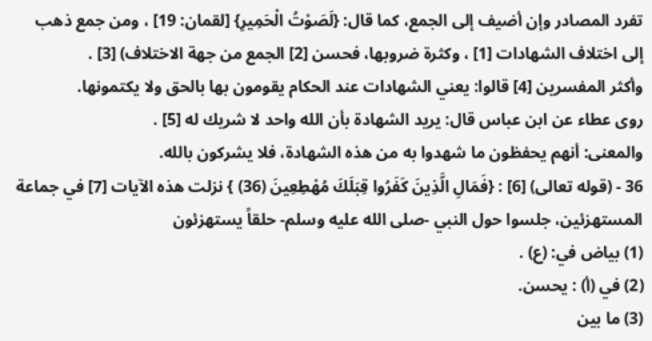تفرد المصادر وإن أضيف إلى الجمع، كما قال: {لَصَوْتُ الْحَمِيرِ} [لقمان: 19] ، ومن جمع ذهب إلى اختلاف الشهادات [1] ، وكثرة ضروبها، فحسن [2] الجمع من جهة الاختلاف) [3] .
وأكثر المفسرين [4] قالوا: يعني الشهادات عند الحكام يقومون بها بالحق ولا يكتمونها.
روى عطاء عن ابن عباس قال: يريد الشهادة بأن الله واحد لا شريك له [5] .
والمعنى: أنهم يحفظون ما شهدوا به من هذه الشهادة، فلا يشركون بالله.
36 - (قوله تعالى) [6] : {فَمَالِ الَّذِينَ كَفَرُوا قِبَلَكَ مُهْطِعِينَ (36) } نزلت هذه الآيات [7] في جماعة المستهزئين، جلسوا حول النبي -صلى الله عليه وسلم- حلقاً يستهزئون
(1) بياض في: (ع) .
(2) في (أ) : يحسن.
(3) ما بين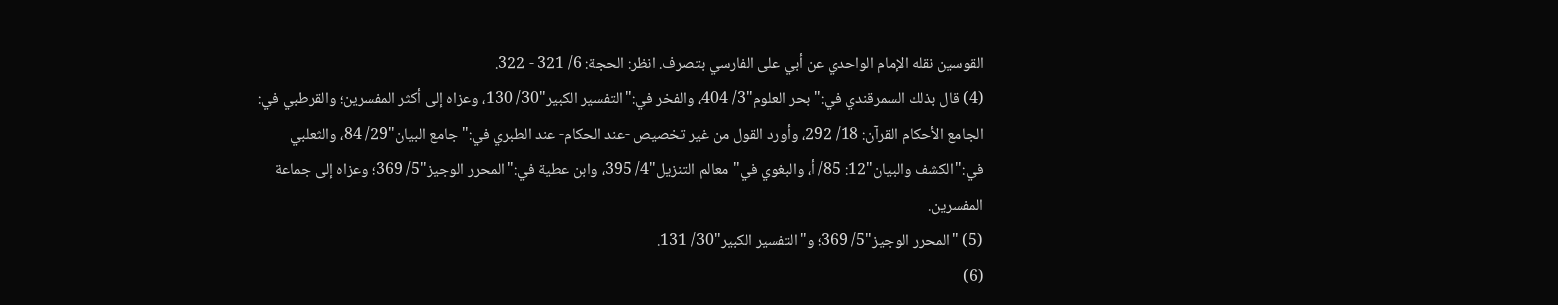القوسين نقله الإمام الواحدي عن أبي على الفارسي بتصرف. انظر: الحجة: 6/ 321 - 322.
(4) قال بذلك السمرقندي في:"بحر العلوم"3/ 404، والفخر في:"التفسير الكبير"30/ 130، وعزاه إلى أكثر المفسرين؛ والقرطبي في: الجامع الأحكام القرآن: 18/ 292، وأورد القول من غير تخصيص -عند الحكام- عند الطبري في:"جامع البيان"29/ 84، والثعلبي في:"الكشف والبيان"12: 85/ أ، والبغوي في"معالم التنزيل"4/ 395، وابن عطية في:"المحرر الوجيز"5/ 369؛ وعزاه إلى جماعة المفسرين.
(5) "المحرر الوجيز"5/ 369؛ و"التفسير الكبير"30/ 131.
(6)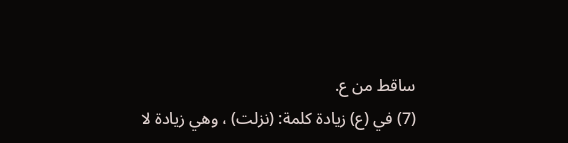ساقط من ع.
(7) في (ع) زيادة كلمة: (نزلت) ، وهي زيادة لا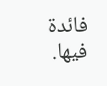فائدة فيها.